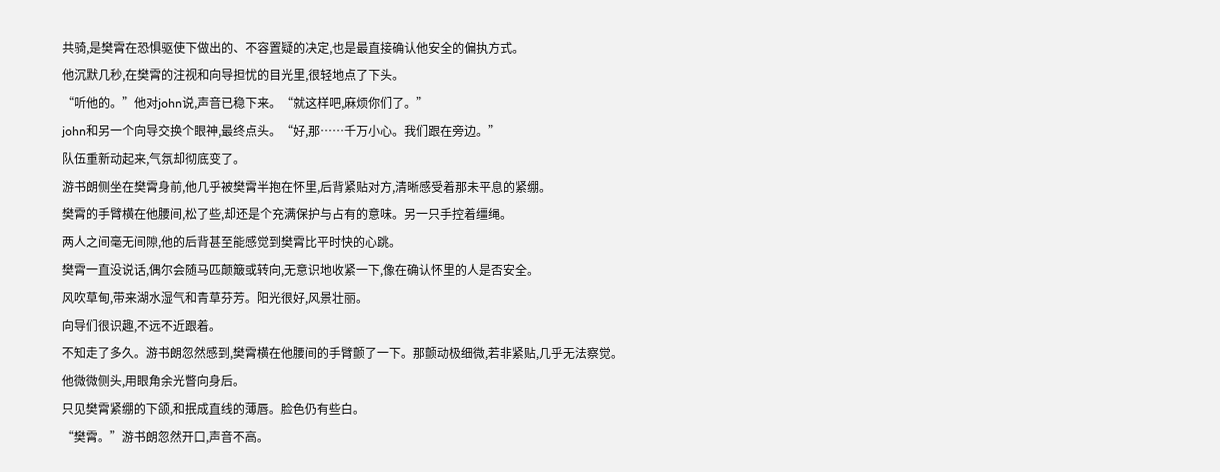共骑,是樊霄在恐惧驱使下做出的、不容置疑的决定,也是最直接确认他安全的偏执方式。
他沉默几秒,在樊霄的注视和向导担忧的目光里,很轻地点了下头。
“听他的。”他对john说,声音已稳下来。“就这样吧,麻烦你们了。”
john和另一个向导交换个眼神,最终点头。“好,那……千万小心。我们跟在旁边。”
队伍重新动起来,气氛却彻底变了。
游书朗侧坐在樊霄身前,他几乎被樊霄半抱在怀里,后背紧贴对方,清晰感受着那未平息的紧绷。
樊霄的手臂横在他腰间,松了些,却还是个充满保护与占有的意味。另一只手控着缰绳。
两人之间毫无间隙,他的后背甚至能感觉到樊霄比平时快的心跳。
樊霄一直没说话,偶尔会随马匹颠簸或转向,无意识地收紧一下,像在确认怀里的人是否安全。
风吹草甸,带来湖水湿气和青草芬芳。阳光很好,风景壮丽。
向导们很识趣,不远不近跟着。
不知走了多久。游书朗忽然感到,樊霄横在他腰间的手臂颤了一下。那颤动极细微,若非紧贴,几乎无法察觉。
他微微侧头,用眼角余光瞥向身后。
只见樊霄紧绷的下颌,和抿成直线的薄唇。脸色仍有些白。
“樊霄。”游书朗忽然开口,声音不高。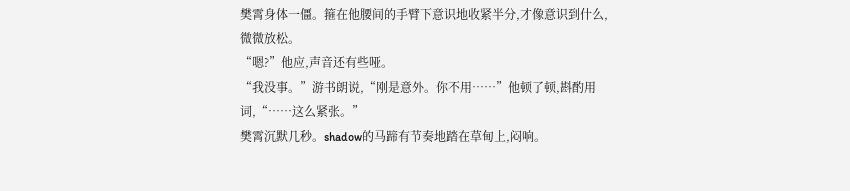樊霄身体一僵。箍在他腰间的手臂下意识地收紧半分,才像意识到什么,微微放松。
“嗯?”他应,声音还有些哑。
“我没事。”游书朗说,“刚是意外。你不用……”他顿了顿,斟酌用词,“……这么紧张。”
樊霄沉默几秒。shadow的马蹄有节奏地踏在草甸上,闷响。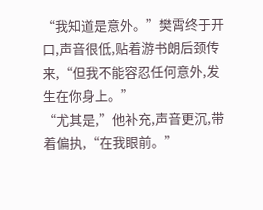“我知道是意外。”樊霄终于开口,声音很低,贴着游书朗后颈传来,“但我不能容忍任何意外,发生在你身上。”
“尤其是,”他补充,声音更沉,带着偏执,“在我眼前。”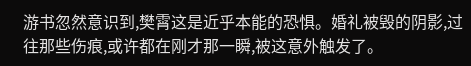游书忽然意识到,樊霄这是近乎本能的恐惧。婚礼被毁的阴影,过往那些伤痕,或许都在刚才那一瞬,被这意外触发了。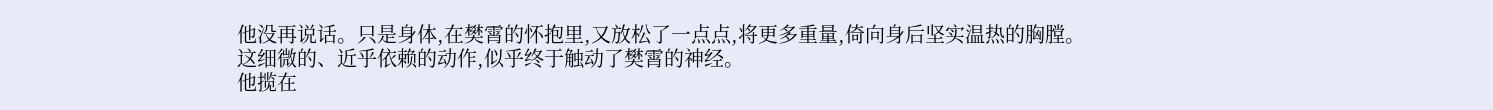他没再说话。只是身体,在樊霄的怀抱里,又放松了一点点,将更多重量,倚向身后坚实温热的胸膛。
这细微的、近乎依赖的动作,似乎终于触动了樊霄的神经。
他揽在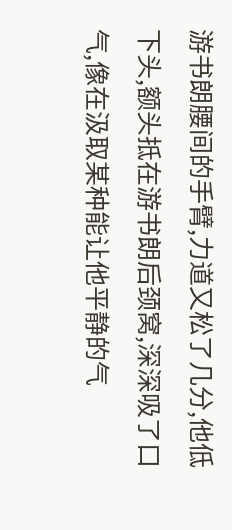游书朗腰间的手臂,力道又松了几分,他低下头,额头抵在游书朗后颈窝,深深吸了口气,像在汲取某种能让他平静的气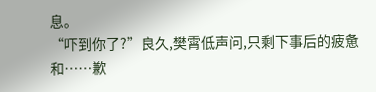息。
“吓到你了?”良久,樊霄低声问,只剩下事后的疲惫和……歉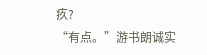疚?
“有点。”游书朗诚实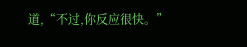道,“不过,你反应很快。”